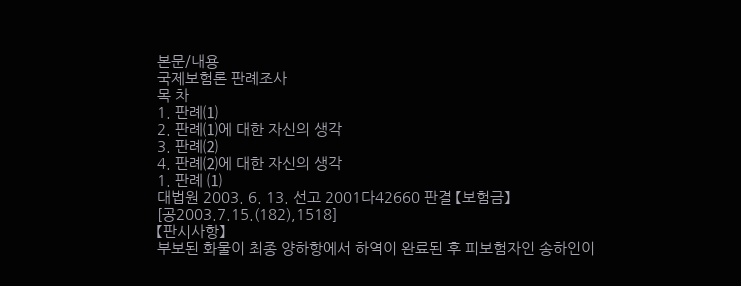본문/내용
국제보험론 판례조사
목 차
1. 판례⑴
2. 판례⑴에 대한 자신의 생각
3. 판례⑵
4. 판례⑵에 대한 자신의 생각
1. 판례 ⑴
대법원 2003. 6. 13. 선고 2001다42660 판결 【보험금】
[공2003.7.15.(182),1518]
【판시사항】
부보된 화물이 최종 양하항에서 하역이 완료된 후 피보험자인 송하인이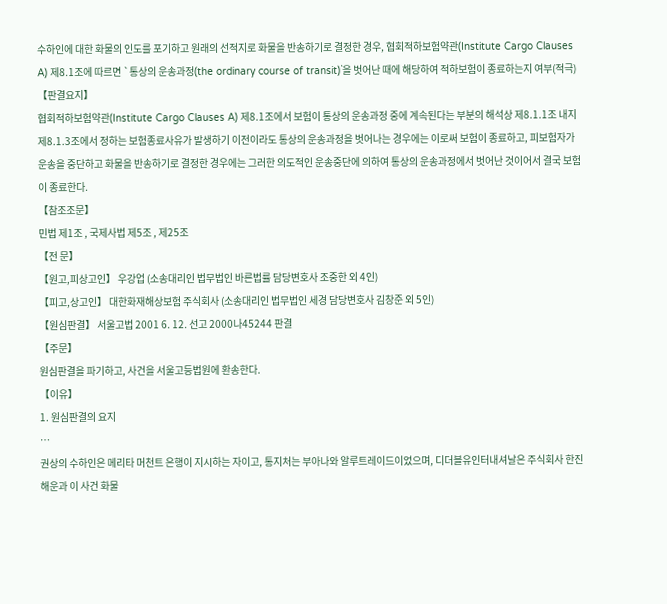수하인에 대한 화물의 인도를 포기하고 원래의 선적지로 화물을 반송하기로 결정한 경우, 협회적하보험약관(Institute Cargo Clauses A) 제8.1조에 따르면 `통상의 운송과정(the ordinary course of transit)`을 벗어난 때에 해당하여 적하보험이 종료하는지 여부(적극)
【판결요지】
협회적하보험약관(Institute Cargo Clauses A) 제8.1조에서 보험이 통상의 운송과정 중에 계속된다는 부분의 해석상 제8.1.1조 내지 제8.1.3조에서 정하는 보험종료사유가 발생하기 이전이라도 통상의 운송과정을 벗어나는 경우에는 이로써 보험이 종료하고, 피보험자가 운송을 중단하고 화물을 반송하기로 결정한 경우에는 그러한 의도적인 운송중단에 의하여 통상의 운송과정에서 벗어난 것이어서 결국 보험이 종료한다.
【참조조문】
민법 제1조 , 국제사법 제5조 , 제25조
【전 문】
【원고,피상고인】 우강업 (소송대리인 법무법인 바른법률 담당변호사 조중한 외 4인)
【피고,상고인】 대한화재해상보험 주식회사 (소송대리인 법무법인 세경 담당변호사 김창준 외 5인)
【원심판결】 서울고법 2001 6. 12. 선고 2000나45244 판결
【주문】
원심판결을 파기하고, 사건을 서울고등법원에 환송한다.
【이유】
1. 원심판결의 요지
…
권상의 수하인은 메리타 머천트 은행이 지시하는 자이고, 통지처는 부아나와 알루트레이드이었으며, 디더블유인터내셔날은 주식회사 한진해운과 이 사건 화물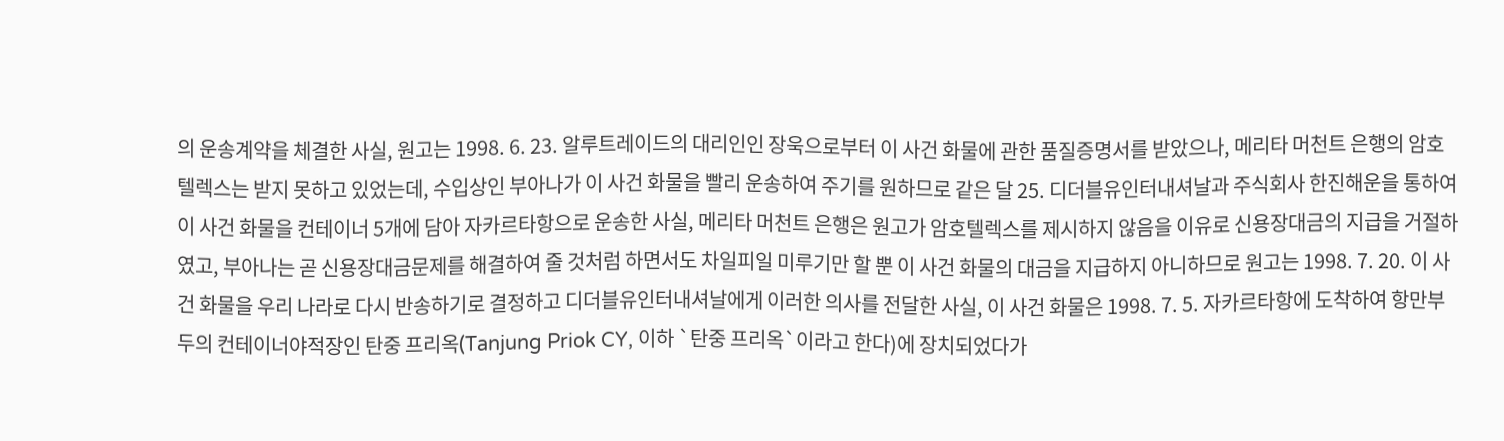의 운송계약을 체결한 사실, 원고는 1998. 6. 23. 알루트레이드의 대리인인 장욱으로부터 이 사건 화물에 관한 품질증명서를 받았으나, 메리타 머천트 은행의 암호텔렉스는 받지 못하고 있었는데, 수입상인 부아나가 이 사건 화물을 빨리 운송하여 주기를 원하므로 같은 달 25. 디더블유인터내셔날과 주식회사 한진해운을 통하여 이 사건 화물을 컨테이너 5개에 담아 자카르타항으로 운송한 사실, 메리타 머천트 은행은 원고가 암호텔렉스를 제시하지 않음을 이유로 신용장대금의 지급을 거절하였고, 부아나는 곧 신용장대금문제를 해결하여 줄 것처럼 하면서도 차일피일 미루기만 할 뿐 이 사건 화물의 대금을 지급하지 아니하므로 원고는 1998. 7. 20. 이 사건 화물을 우리 나라로 다시 반송하기로 결정하고 디더블유인터내셔날에게 이러한 의사를 전달한 사실, 이 사건 화물은 1998. 7. 5. 자카르타항에 도착하여 항만부두의 컨테이너야적장인 탄중 프리옥(Tanjung Priok CY, 이하 `탄중 프리옥`이라고 한다)에 장치되었다가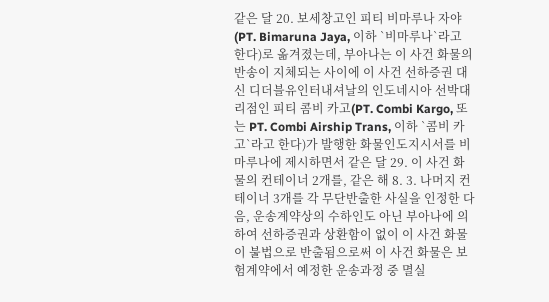같은 달 20. 보세창고인 피티 비마루나 자야(PT. Bimaruna Jaya, 이하 `비마루나`라고 한다)로 옮겨졌는데, 부아나는 이 사건 화물의 반송이 지체되는 사이에 이 사건 선하증권 대신 디더블유인터내셔날의 인도네시아 선박대리점인 피티 콤비 카고(PT. Combi Kargo, 또는 PT. Combi Airship Trans, 이하 `콤비 카고`라고 한다)가 발행한 화물인도지시서를 비마루나에 제시하면서 같은 달 29. 이 사건 화물의 컨테이너 2개를, 같은 해 8. 3. 나머지 컨테이너 3개를 각 무단반출한 사실을 인정한 다음, 운송계약상의 수하인도 아닌 부아나에 의하여 선하증권과 상환함이 없이 이 사건 화물이 불법으로 반출됨으로써 이 사건 화물은 보험계약에서 예정한 운송과정 중 멸실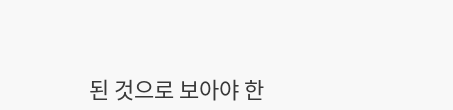된 것으로 보아야 한